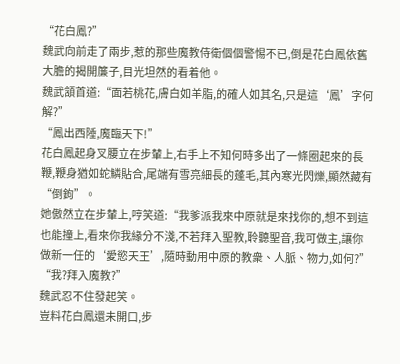“花白鳳?”
魏武向前走了兩步,惹的那些魔教侍衛個個警惕不已,倒是花白鳳依舊大膽的揭開簾子,目光坦然的看着他。
魏武頷首道:“面若桃花,膚白如羊脂,的確人如其名,只是這‘鳳’字何解?”
“鳳出西陲,魔臨天下!”
花白鳳起身叉腰立在步輦上,右手上不知何時多出了一條圈起來的長鞭,鞭身猶如蛇鱗貼合,尾端有雪亮細長的蓬毛,其內寒光閃爍,顯然藏有“倒鉤”。
她傲然立在步輦上,哼笑道:“我爹派我來中原就是來找你的,想不到這也能撞上,看來你我緣分不淺,不若拜入聖教,聆聽聖音,我可做主,讓你做新一任的‘愛慾天王’,隨時動用中原的教衆、人脈、物力,如何?”
“我?拜入魔教?”
魏武忍不住發起笑。
豈料花白鳳還未開口,步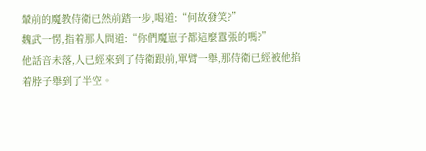輦前的魔教侍衛已然前踏一步,喝道:“何故發笑?”
魏武一愣,指着那人問道:“你們魔崽子都這麼囂張的嗎?”
他話音未落,人已經來到了侍衛跟前,單臂一舉,那侍衛已經被他掐着脖子舉到了半空。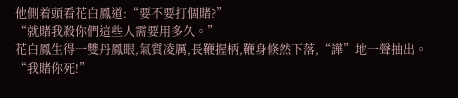他側着頭看花白鳳道:“要不要打個賭?”
“就賭我殺你們這些人需要用多久。”
花白鳳生得一雙丹鳳眼,氣質凌厲,長鞭握柄,鞭身倏然下落,“譁”地一聲抽出。
“我賭你死!”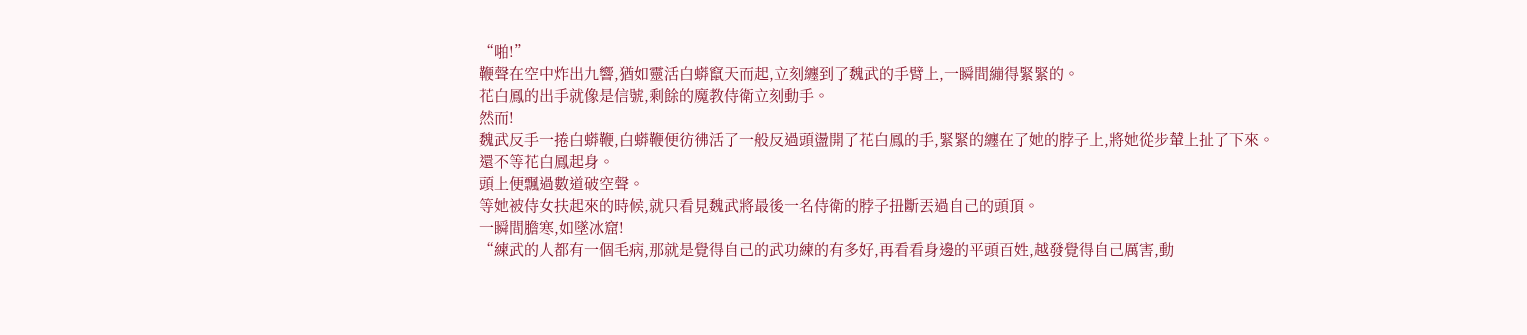“啪!”
鞭聲在空中炸出九響,猶如靈活白蟒竄天而起,立刻纏到了魏武的手臂上,一瞬間繃得緊緊的。
花白鳳的出手就像是信號,剩餘的魔教侍衛立刻動手。
然而!
魏武反手一捲白蟒鞭,白蟒鞭便彷彿活了一般反過頭盪開了花白鳳的手,緊緊的纏在了她的脖子上,將她從步輦上扯了下來。
還不等花白鳳起身。
頭上便飄過數道破空聲。
等她被侍女扶起來的時候,就只看見魏武將最後一名侍衛的脖子扭斷丟過自己的頭頂。
一瞬間膽寒,如墜冰窟!
“練武的人都有一個毛病,那就是覺得自己的武功練的有多好,再看看身邊的平頭百姓,越發覺得自己厲害,動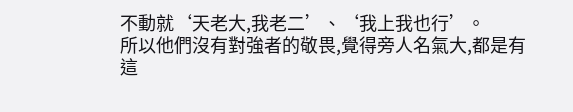不動就‘天老大,我老二’、‘我上我也行’。
所以他們沒有對強者的敬畏,覺得旁人名氣大,都是有這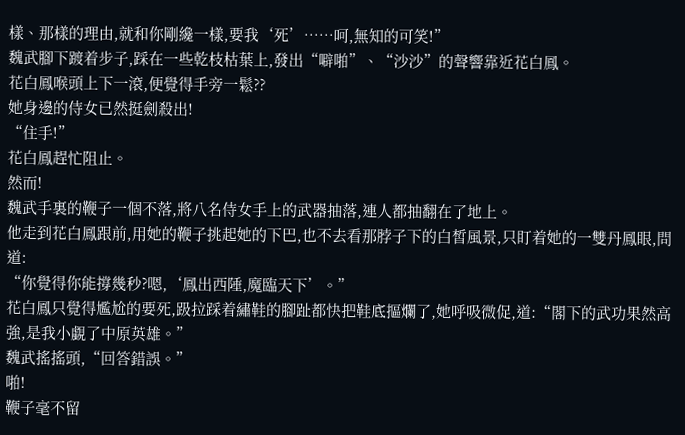樣、那樣的理由,就和你剛纔一樣,要我‘死’……呵,無知的可笑!”
魏武腳下踱着步子,踩在一些乾枝枯葉上,發出“噼啪”、“沙沙”的聲響靠近花白鳳。
花白鳳喉頭上下一滾,便覺得手旁一鬆??
她身邊的侍女已然挺劍殺出!
“住手!”
花白鳳趕忙阻止。
然而!
魏武手裏的鞭子一個不落,將八名侍女手上的武器抽落,連人都抽翻在了地上。
他走到花白鳳跟前,用她的鞭子挑起她的下巴,也不去看那脖子下的白皙風景,只盯着她的一雙丹鳳眼,問道:
“你覺得你能撐幾秒?嗯,‘鳳出西陲,魔臨天下’。”
花白鳳只覺得尷尬的要死,趿拉踩着繡鞋的腳趾都快把鞋底摳爛了,她呼吸微促,道:“閣下的武功果然高強,是我小覷了中原英雄。”
魏武搖搖頭,“回答錯誤。”
啪!
鞭子毫不留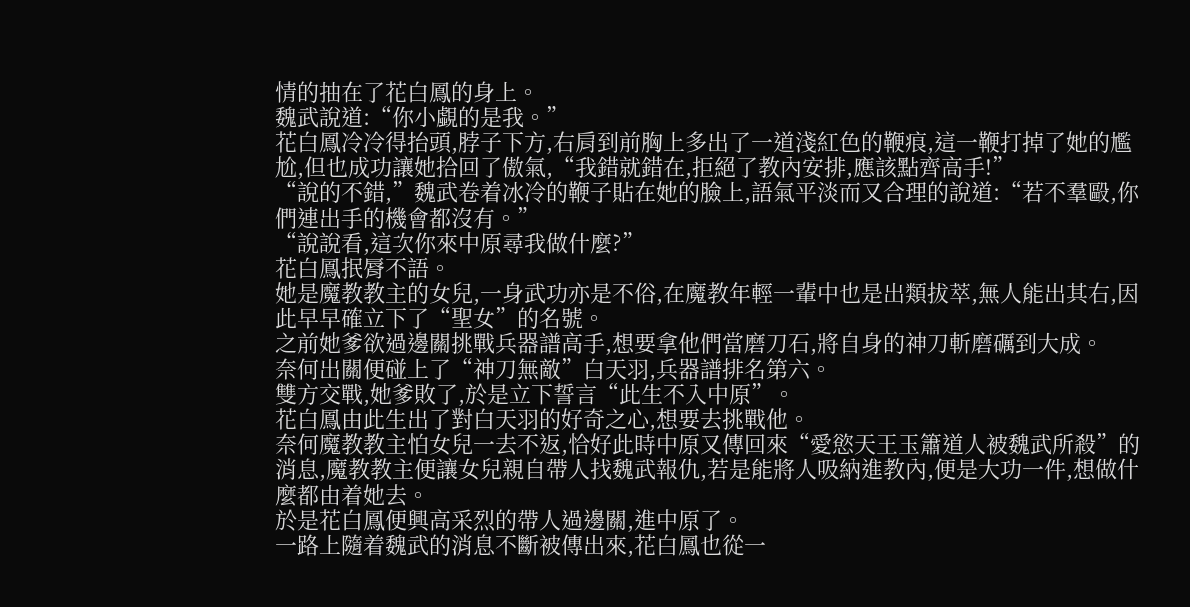情的抽在了花白鳳的身上。
魏武說道:“你小覷的是我。”
花白鳳冷冷得抬頭,脖子下方,右肩到前胸上多出了一道淺紅色的鞭痕,這一鞭打掉了她的尷尬,但也成功讓她拾回了傲氣,“我錯就錯在,拒絕了教內安排,應該點齊高手!”
“說的不錯,”魏武卷着冰冷的鞭子貼在她的臉上,語氣平淡而又合理的說道:“若不羣毆,你們連出手的機會都沒有。”
“說說看,這次你來中原尋我做什麼?”
花白鳳抿脣不語。
她是魔教教主的女兒,一身武功亦是不俗,在魔教年輕一輩中也是出類拔萃,無人能出其右,因此早早確立下了“聖女”的名號。
之前她爹欲過邊關挑戰兵器譜高手,想要拿他們當磨刀石,將自身的神刀斬磨礪到大成。
奈何出關便碰上了“神刀無敵”白天羽,兵器譜排名第六。
雙方交戰,她爹敗了,於是立下誓言“此生不入中原”。
花白鳳由此生出了對白天羽的好奇之心,想要去挑戰他。
奈何魔教教主怕女兒一去不返,恰好此時中原又傳回來“愛慾天王玉簫道人被魏武所殺”的消息,魔教教主便讓女兒親自帶人找魏武報仇,若是能將人吸納進教內,便是大功一件,想做什麼都由着她去。
於是花白鳳便興高采烈的帶人過邊關,進中原了。
一路上隨着魏武的消息不斷被傳出來,花白鳳也從一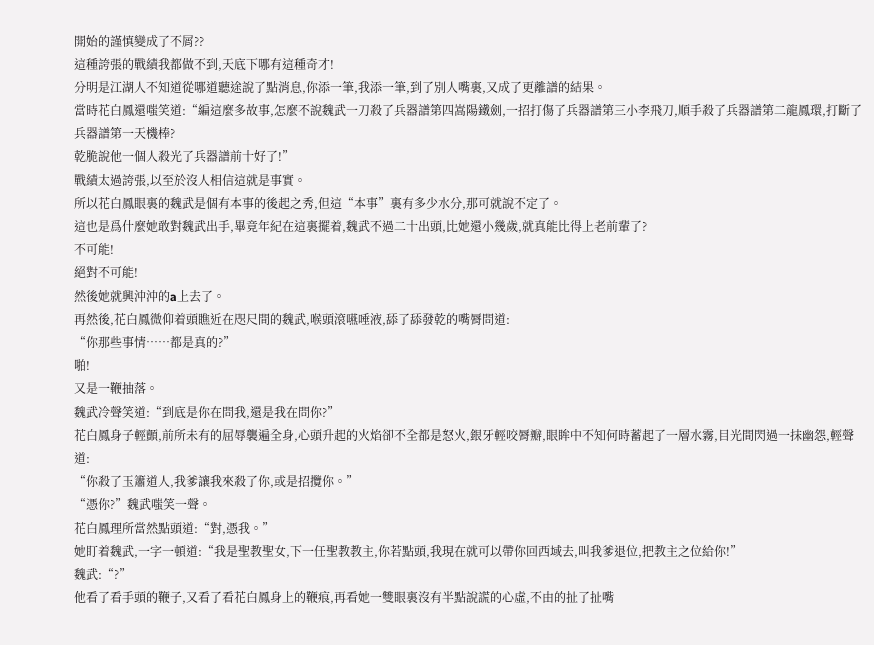開始的謹慎變成了不屑??
這種誇張的戰績我都做不到,天底下哪有這種奇才!
分明是江湖人不知道從哪道聽途說了點消息,你添一筆,我添一筆,到了別人嘴裏,又成了更離譜的結果。
當時花白鳳還嗤笑道:“編這麼多故事,怎麼不說魏武一刀殺了兵器譜第四嵩陽鐵劍,一招打傷了兵器譜第三小李飛刀,順手殺了兵器譜第二龍鳳環,打斷了兵器譜第一天機棒?
乾脆說他一個人殺光了兵器譜前十好了!”
戰績太過誇張,以至於沒人相信這就是事實。
所以花白鳳眼裏的魏武是個有本事的後起之秀,但這“本事”裏有多少水分,那可就說不定了。
這也是爲什麼她敢對魏武出手,畢竟年紀在這裏擺着,魏武不過二十出頭,比她還小幾歲,就真能比得上老前輩了?
不可能!
絕對不可能!
然後她就興沖沖的a上去了。
再然後,花白鳳微仰着頭瞧近在咫尺間的魏武,喉頭滾嚥唾液,舔了舔發乾的嘴脣問道:
“你那些事情……都是真的?”
啪!
又是一鞭抽落。
魏武冷聲笑道:“到底是你在問我,還是我在問你?”
花白鳳身子輕顫,前所未有的屈辱襲遍全身,心頭升起的火焰卻不全都是怒火,銀牙輕咬脣瓣,眼眸中不知何時蓄起了一層水霧,目光間閃過一抹幽怨,輕聲道:
“你殺了玉簫道人,我爹讓我來殺了你,或是招攬你。”
“憑你?”魏武嗤笑一聲。
花白鳳理所當然點頭道:“對,憑我。”
她盯着魏武,一字一頓道:“我是聖教聖女,下一任聖教教主,你若點頭,我現在就可以帶你回西域去,叫我爹退位,把教主之位給你!”
魏武:“?”
他看了看手頭的鞭子,又看了看花白鳳身上的鞭痕,再看她一雙眼裏沒有半點說謊的心虛,不由的扯了扯嘴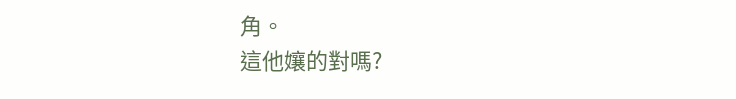角。
這他孃的對嗎?